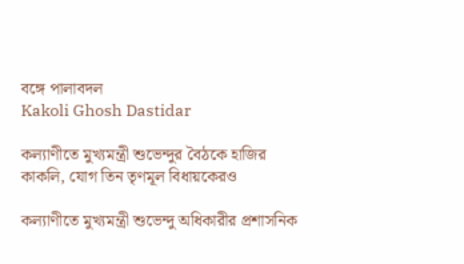বঙ্গে পালাবদল
Kakoli Ghosh Dastidar

কল্যাণীতে মুখ্যমন্ত্রী শুভেন্দুর বৈঠকে হাজির কাকলি, যোগ তিন তৃণমূল বিধায়কেরও

কল্যাণীতে মুখ্যমন্ত্রী শুভেন্দু অধিকারীর প্রশাসনিক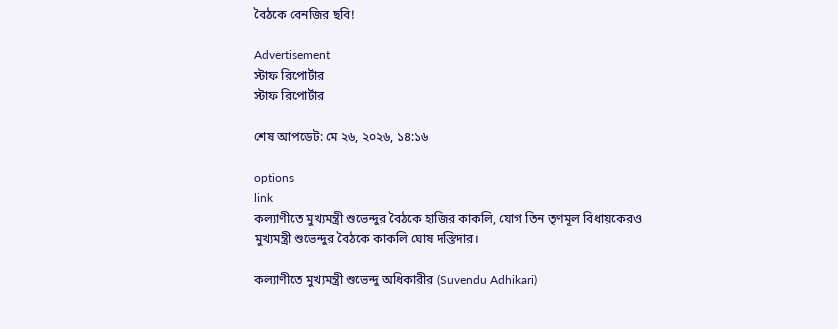বৈঠকে বেনজির ছবি!

Advertisement
স্টাফ রিপোর্টার
স্টাফ রিপোর্টার

শেষ আপডেট: মে ২৬, ২০২৬, ১৪:১৬

options
link
কল্যাণীতে মুখ্যমন্ত্রী শুভেন্দুর বৈঠকে হাজির কাকলি, যোগ তিন তৃণমূল বিধায়কেরও
মুখ্যমন্ত্রী শুভেন্দুর বৈঠকে কাকলি ঘোষ দস্তিদার।

কল্যাণীতে মুখ্যমন্ত্রী শুভেন্দু অধিকারীর (Suvendu Adhikari)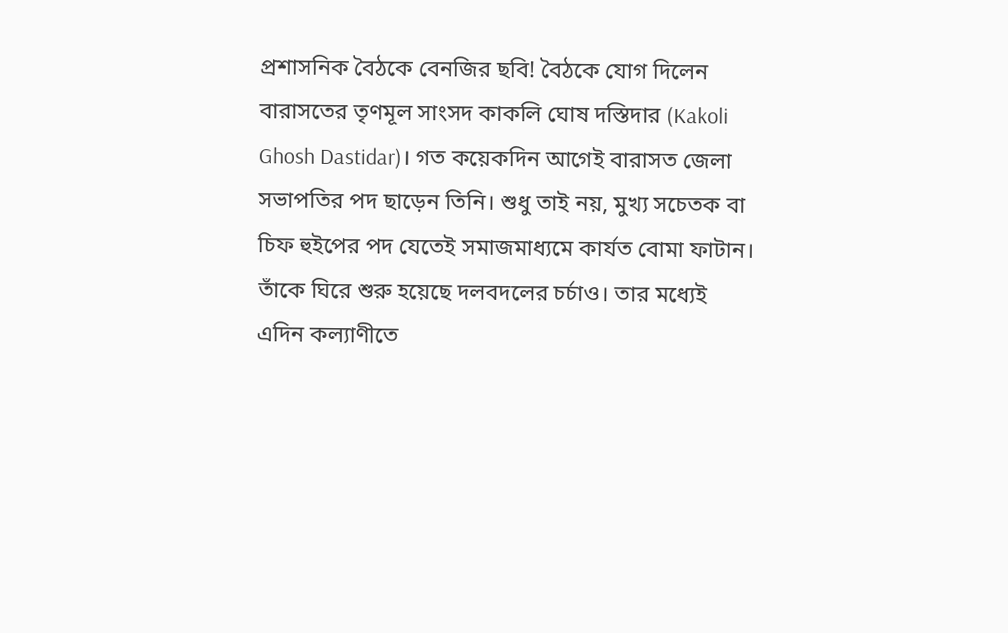প্রশাসনিক বৈঠকে বেনজির ছবি! বৈঠকে যোগ দিলেন বারাসতের তৃণমূল সাংসদ কাকলি ঘোষ দস্তিদার (Kakoli Ghosh Dastidar)। গত কয়েকদিন আগেই বারাসত জেলা সভাপতির পদ ছাড়েন তিনি। শুধু তাই নয়, মুখ্য সচেতক বা চিফ হুইপের পদ যেতেই সমাজমাধ্যমে কার্যত বোমা ফাটান। তাঁকে ঘিরে শুরু হয়েছে দলবদলের চর্চাও। তার মধ্যেই এদিন কল্যাণীতে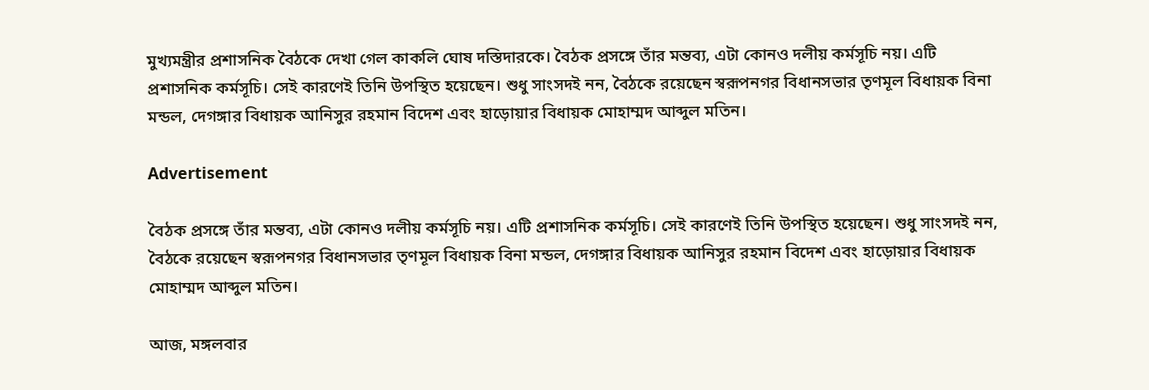মুখ্যমন্ত্রীর প্রশাসনিক বৈঠকে দেখা গেল কাকলি ঘোষ দস্তিদারকে। বৈঠক প্রসঙ্গে তাঁর মন্তব্য, এটা কোনও দলীয় কর্মসূচি নয়। এটি প্রশাসনিক কর্মসূচি। সেই কারণেই তিনি উপস্থিত হয়েছেন। শুধু সাংসদই নন, বৈঠকে রয়েছেন স্বরূপনগর বিধানসভার তৃণমূল বিধায়ক বিনা মন্ডল, দেগঙ্গার বিধায়ক আনিসুর রহমান বিদেশ এবং হাড়োয়ার বিধায়ক মোহাম্মদ আব্দুল মতিন।

Advertisement

বৈঠক প্রসঙ্গে তাঁর মন্তব্য, এটা কোনও দলীয় কর্মসূচি নয়। এটি প্রশাসনিক কর্মসূচি। সেই কারণেই তিনি উপস্থিত হয়েছেন। শুধু সাংসদই নন, বৈঠকে রয়েছেন স্বরূপনগর বিধানসভার তৃণমূল বিধায়ক বিনা মন্ডল, দেগঙ্গার বিধায়ক আনিসুর রহমান বিদেশ এবং হাড়োয়ার বিধায়ক মোহাম্মদ আব্দুল মতিন।

আজ, মঙ্গলবার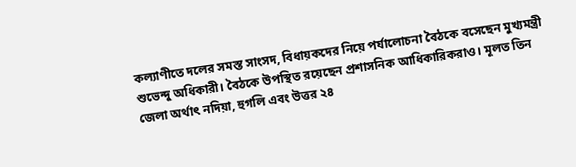কল্যাণীতে দলের সমস্ত সাংসদ, বিধায়কদের নিয়ে পর্যালোচনা বৈঠকে বসেছেন মুখ্যমন্ত্রী শুভেন্দু অধিকারী। বৈঠকে উপস্থিত রয়েছেন প্রশাসনিক আধিকারিকরাও। মূলত তিন জেলা অর্থাৎ নদিয়া, হুগলি এবং উত্তর ২৪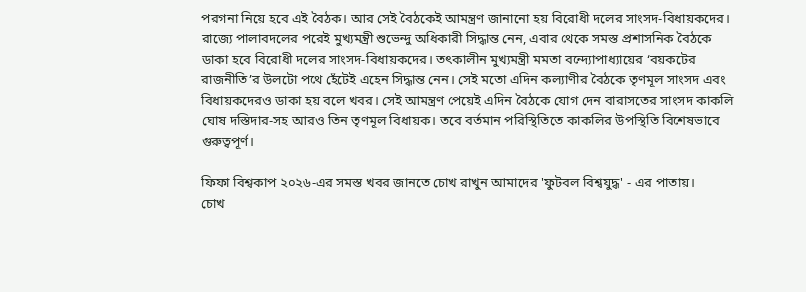পরগনা নিয়ে হবে এই বৈঠক। আর সেই বৈঠকেই আমন্ত্রণ জানানো হয় বিরোধী দলের সাংসদ-বিধায়কদের। রাজ্যে পালাবদলের পরেই মুখ্যমন্ত্রী শুভেন্দু অধিকারী সিদ্ধান্ত নেন, এবার থেকে সমস্ত প্রশাসনিক বৈঠকে ডাকা হবে বিরোধী দলের সাংসদ-বিধায়কদের। তৎকালীন মুখ্যমন্ত্রী মমতা বন্দ্যোপাধ্যায়ের ‘বয়কটের রাজনীতি’র উলটো পথে হেঁটেই এহেন সিদ্ধান্ত নেন। সেই মতো এদিন কল্যাণীর বৈঠকে তৃণমূল সাংসদ এবং বিধায়কদেরও ডাকা হয় বলে খবর। সেই আমন্ত্রণ পেয়েই এদিন বৈঠকে যোগ দেন বারাসতের সাংসদ কাকলি ঘোষ দস্তিদার-সহ আরও তিন তৃণমূল বিধায়ক। তবে বর্তমান পরিস্থিতিতে কাকলির উপস্থিতি বিশেষভাবে গুরুত্বপূর্ণ।

ফিফা বিশ্বকাপ ২০২৬-এর সমস্ত খবর জানতে চোখ রাখুন আমাদের 'ফুটবল বিশ্বযুদ্ধ' - এর পাতায়।
চোখ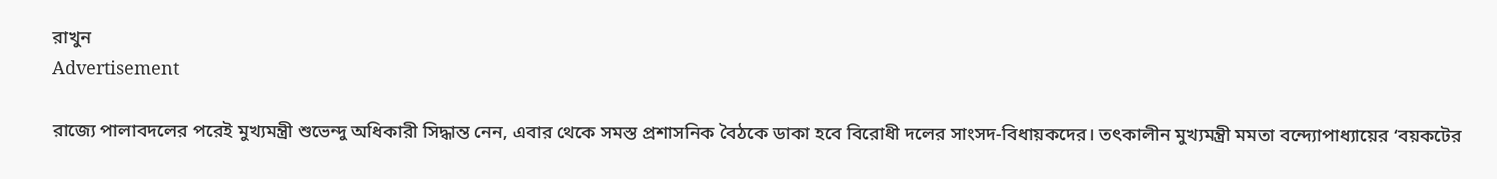রাখুন
Advertisement

রাজ্যে পালাবদলের পরেই মুখ্যমন্ত্রী শুভেন্দু অধিকারী সিদ্ধান্ত নেন, এবার থেকে সমস্ত প্রশাসনিক বৈঠকে ডাকা হবে বিরোধী দলের সাংসদ-বিধায়কদের। তৎকালীন মুখ্যমন্ত্রী মমতা বন্দ্যোপাধ্যায়ের ‘বয়কটের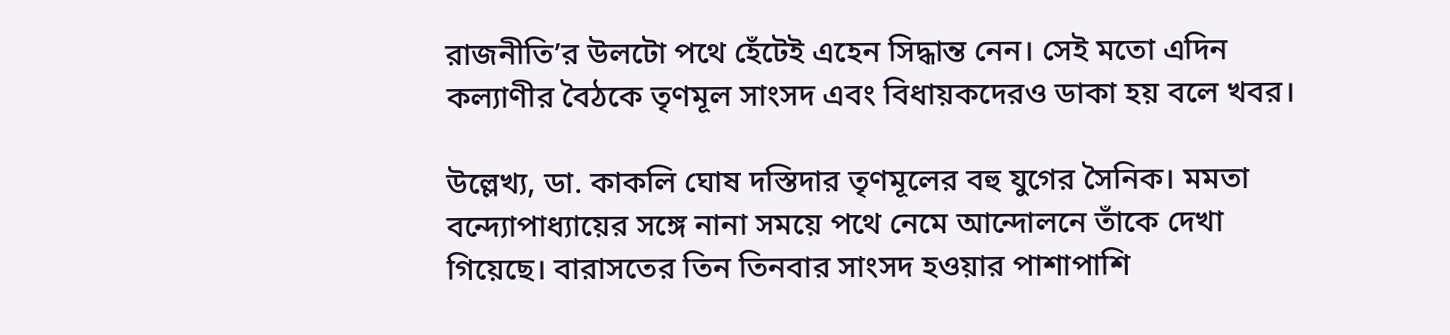রাজনীতি’র উলটো পথে হেঁটেই এহেন সিদ্ধান্ত নেন। সেই মতো এদিন কল্যাণীর বৈঠকে তৃণমূল সাংসদ এবং বিধায়কদেরও ডাকা হয় বলে খবর।

উল্লেখ্য, ডা. কাকলি ঘোষ দস্তিদার তৃণমূলের বহু যুগের সৈনিক। মমতা বন্দ্যোপাধ্যায়ের সঙ্গে নানা সময়ে পথে নেমে আন্দোলনে তাঁকে দেখা গিয়েছে। বারাসতের তিন তিনবার সাংসদ হওয়ার পাশাপাশি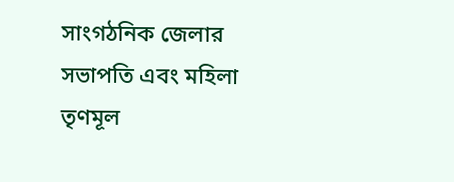সাংগঠনিক জেলার সভাপতি এবং মহিলা তৃণমূল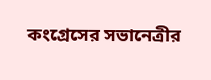কংগ্রেসের সভানেত্রীর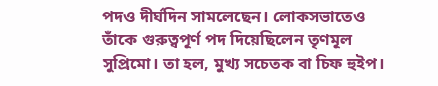পদও দীর্ঘদিন সামলেছেন। লোকসভাতেও তাঁকে গুরুত্বপূর্ণ পদ দিয়েছিলেন তৃণমূল সুপ্রিমো। তা হল, মুখ্য সচেতক বা চিফ হুইপ।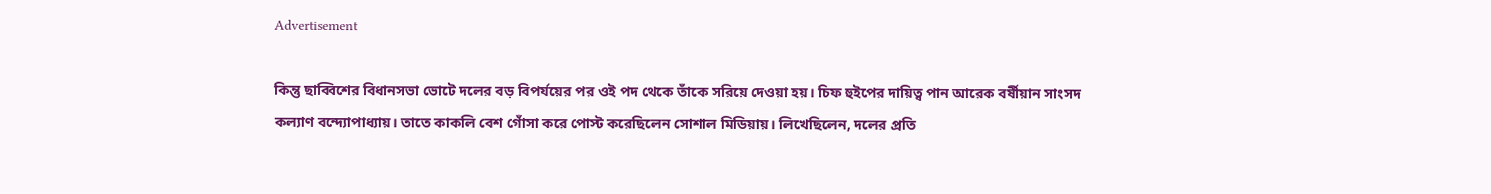Advertisement

কিন্তু ছাব্বিশের বিধানসভা ভোটে দলের বড় বিপর্যয়ের পর ওই পদ থেকে তাঁকে সরিয়ে দেওয়া হয়। চিফ হুইপের দায়িত্ব পান আরেক বর্ষীয়ান সাংসদ কল্যাণ বন্দ্যোপাধ্যায়। তাতে কাকলি বেশ গোঁসা করে পোস্ট করেছিলেন সোশাল মিডিয়ায়। লিখেছিলেন, দলের প্রতি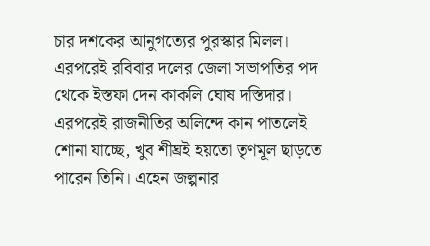চার দশকের আনুগত্যের পুরস্কার মিলল। এরপরেই রবিবার দলের জেলা সভাপতির পদ থেকে ইস্তফা দেন কাকলি ঘোষ দস্তিদার। এরপরেই রাজনীতির অলিন্দে কান পাতলেই শোনা যাচ্ছে, খুব শীঘ্রই হয়তো তৃণমূল ছাড়তে পারেন তিনি। এহেন জল্পনার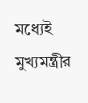মধ্যেই মুখ্যমন্ত্রীর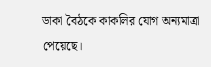ডাকা বৈঠকে কাকলির যোগ অন্যমাত্রা পেয়েছে।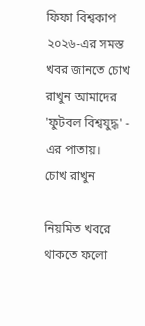ফিফা বিশ্বকাপ ২০২৬-এর সমস্ত খবর জানতে চোখ রাখুন আমাদের 'ফুটবল বিশ্বযুদ্ধ' - এর পাতায়।
চোখ রাখুন

নিয়মিত খবরে থাকতে ফলো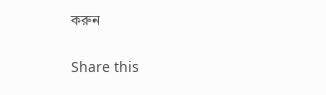করুন

Share this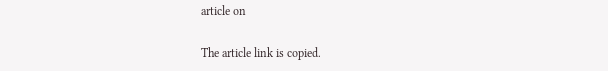article on

The article link is copied.